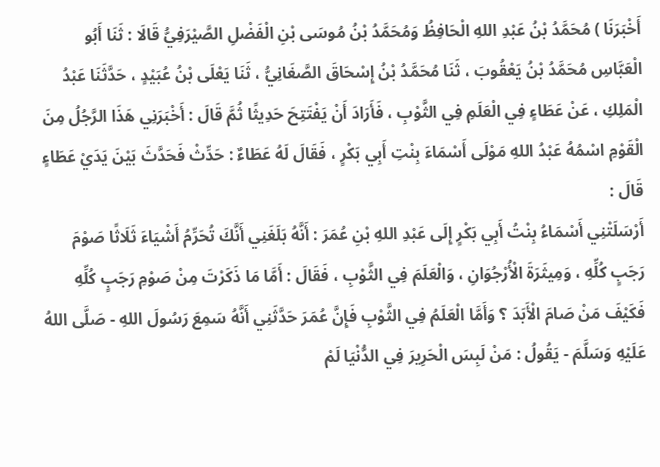أَخْبَرَنَا ) مُحَمَّدُ بْنُ عَبْدِ اللهِ الْحَافِظُ وَمُحَمَّدُ بْنُ مُوسَى بْنِ الْفَضْلِ الصَّيْرَفِيُّ قَالَا : ثَنَا أَبُو الْعَبَّاسِ مُحَمَّدُ بْنُ يَعْقُوبَ ، ثَنَا مُحَمَّدُ بْنُ إِسْحَاقَ الصَّغَانِيُّ ، ثَنَا يَعْلَى بْنُ عُبَيْدٍ ، حَدَّثَنَا عَبْدُ الْمَلِكِ ، عَنْ عَطَاءٍ فِي الْعَلَمِ فِي الثَّوْبِ ، فَأَرَادَ أَنْ يَفْتَتِحَ حَدِيثًا ثُمَّ قَالَ : أَخْبَرَنِي هَذَا الرَّجُلُ مِنَ الْقَوْمِ اسْمُهُ عَبْدُ اللهِ مَوْلَى أَسْمَاءَ بِنْتِ أَبِي بَكْرٍ ، فَقَالَ لَهُ عَطَاءٌ : حَدِّثْ فَحَدَّثَ بَيْنَ يَدَيْ عَطَاءٍ قَالَ :
أَرْسَلَتْنِي أَسْمَاءُ بِنْتُ أَبِي بَكْرٍ إِلَى عَبْدِ اللهِ بْنِ عُمَرَ : أَنَّهُ بَلَغَنِي أَنَّكَ تُحَرِّمُ أَشْيَاءَ ثَلَاثًا صَوْمَ رَجَبٍ كُلِّهِ ، وَمِيثَرَةَ الْأُرْجُوَانِ ، وَالْعَلَمَ فِي الثَّوْبِ ، فَقَالَ : أَمَّا مَا ذَكَرْتَ مِنْ صَوْمِ رَجَبٍ كُلِّهِ فَكَيْفَ مَنْ صَامَ الْأَبَدَ ؟ وَأَمَّا الْعَلَمُ فِي الثَّوْبِ فَإِنَّ عُمَرَ حَدَّثَنِي أَنَّهُ سَمِعَ رَسُولَ اللهِ - صَلَّى اللهُ عَلَيْهِ وَسَلَّمَ - يَقُولُ : مَنْ لَبِسَ الْحَرِيرَ فِي الدُّنْيَا لَمْ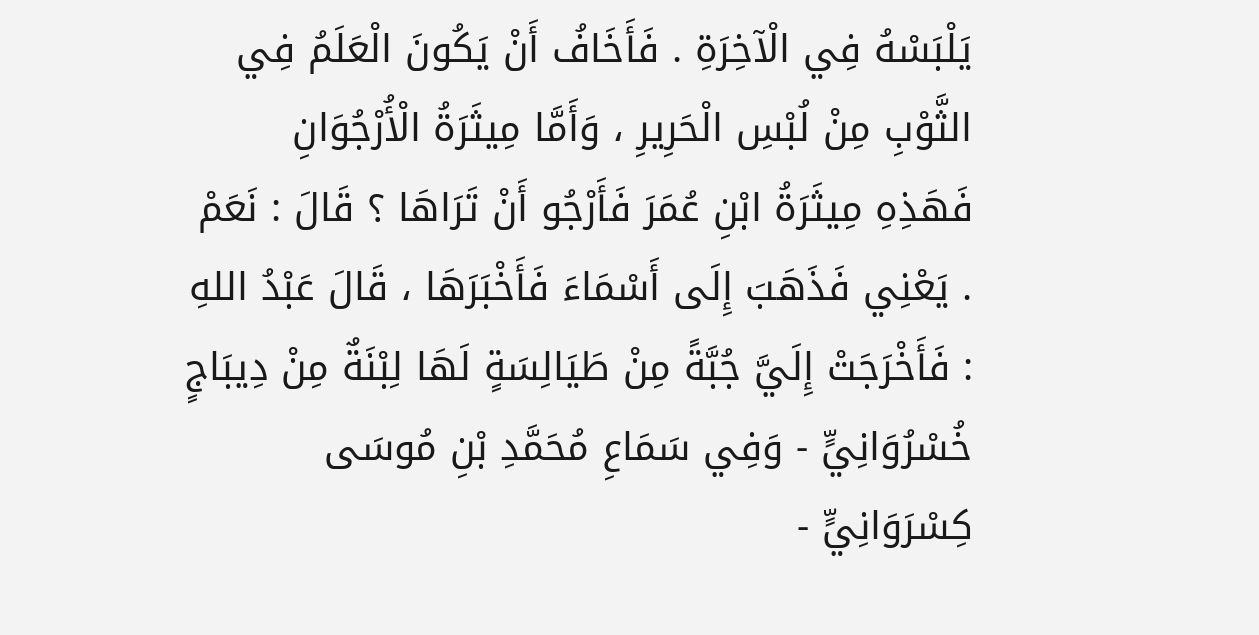يَلْبَسْهُ فِي الْآخِرَةِ . فَأَخَافُ أَنْ يَكُونَ الْعَلَمُ فِي الثَّوْبِ مِنْ لُبْسِ الْحَرِيرِ ، وَأَمَّا مِيثَرَةُ الْأُرْجُوَانِ فَهَذِهِ مِيثَرَةُ ابْنِ عُمَرَ فَأَرْجُو أَنْ تَرَاهَا ؟ قَالَ : نَعَمْ . يَعْنِي فَذَهَبَ إِلَى أَسْمَاءَ فَأَخْبَرَهَا ، قَالَ عَبْدُ اللهِ : فَأَخْرَجَتْ إِلَيَّ جُبَّةً مِنْ طَيَالِسَةٍ لَهَا لِبْنَةٌ مِنْ دِيبَاجٍ خُسْرُوَانِيٍّ - وَفِي سَمَاعِ مُحَمَّدِ بْنِ مُوسَى كِسْرَوَانِيٍّ -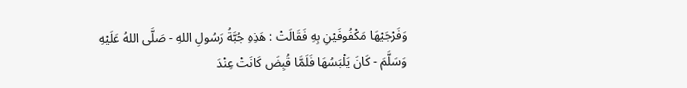وَفَرْجَيْهَا مَكْفُوفَيْنِ بِهِ فَقَالَتْ : هَذِهِ جُبَّةُ رَسُولِ اللهِ - صَلَّى اللهُ عَلَيْهِ وَسَلَّمَ - كَانَ يَلْبَسُهَا فَلَمَّا قُبِضَ كَانَتْ عِنْدَ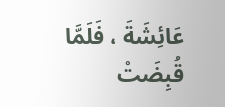عَائِشَةَ ، فَلَمَّا قُبِضَتْ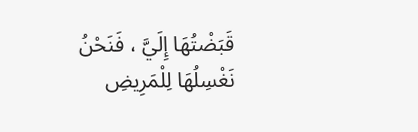قَبَضْتُهَا إِلَيَّ ، فَنَحْنُ نَغْسِلُهَا لِلْمَرِيضِ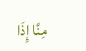مِنَّا إِذَا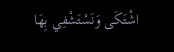اشْتَكَى وَنَسْتَشْفِي بِهَا